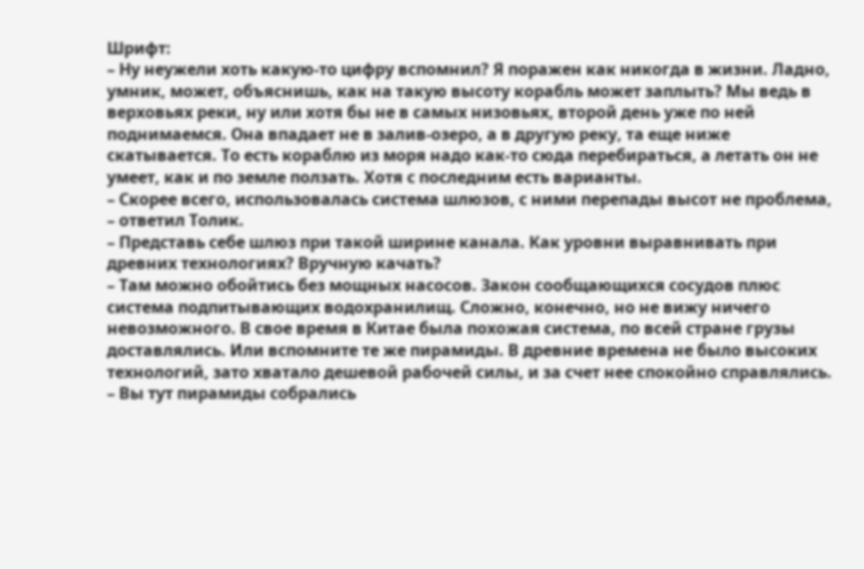Шрифт:
– Ну неужели хоть какую-то цифру вспомнил? Я поражен как никогда в жизни. Ладно, умник, может, объяснишь, как на такую высоту корабль может заплыть? Мы ведь в верховьях реки, ну или хотя бы не в самых низовьях, второй день уже по ней поднимаемся. Она впадает не в залив-озеро, а в другую реку, та еще ниже скатывается. То есть кораблю из моря надо как-то сюда перебираться, а летать он не умеет, как и по земле ползать. Хотя с последним есть варианты.
– Скорее всего, использовалась система шлюзов, с ними перепады высот не проблема, – ответил Толик.
– Представь себе шлюз при такой ширине канала. Как уровни выравнивать при древних технологиях? Вручную качать?
– Там можно обойтись без мощных насосов. Закон сообщающихся сосудов плюс система подпитывающих водохранилищ. Сложно, конечно, но не вижу ничего невозможного. В свое время в Китае была похожая система, по всей стране грузы доставлялись. Или вспомните те же пирамиды. В древние времена не было высоких технологий, зато хватало дешевой рабочей силы, и за счет нее спокойно справлялись.
– Вы тут пирамиды собрались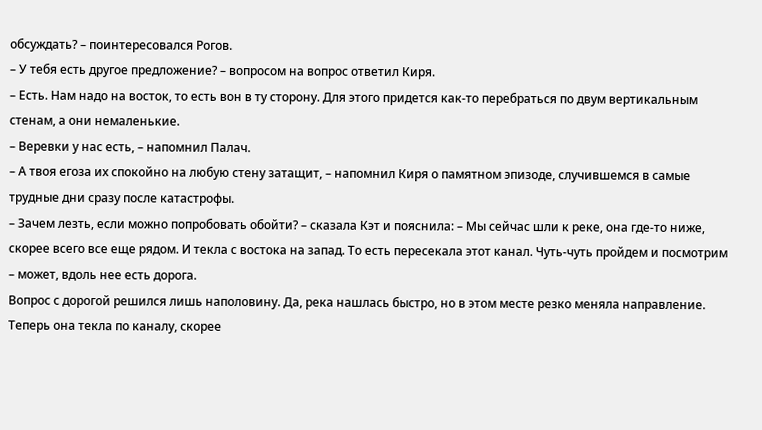обсуждать? – поинтересовался Рогов.
– У тебя есть другое предложение? – вопросом на вопрос ответил Киря.
– Есть. Нам надо на восток, то есть вон в ту сторону. Для этого придется как-то перебраться по двум вертикальным стенам, а они немаленькие.
– Веревки у нас есть, – напомнил Палач.
– А твоя егоза их спокойно на любую стену затащит, – напомнил Киря о памятном эпизоде, случившемся в самые трудные дни сразу после катастрофы.
– Зачем лезть, если можно попробовать обойти? – сказала Кэт и пояснила: – Мы сейчас шли к реке, она где-то ниже, скорее всего все еще рядом. И текла с востока на запад. То есть пересекала этот канал. Чуть-чуть пройдем и посмотрим – может, вдоль нее есть дорога.
Вопрос с дорогой решился лишь наполовину. Да, река нашлась быстро, но в этом месте резко меняла направление. Теперь она текла по каналу, скорее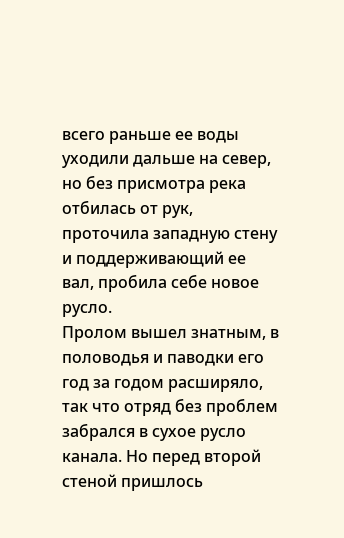всего раньше ее воды уходили дальше на север, но без присмотра река отбилась от рук, проточила западную стену и поддерживающий ее вал, пробила себе новое русло.
Пролом вышел знатным, в половодья и паводки его год за годом расширяло, так что отряд без проблем забрался в сухое русло канала. Но перед второй стеной пришлось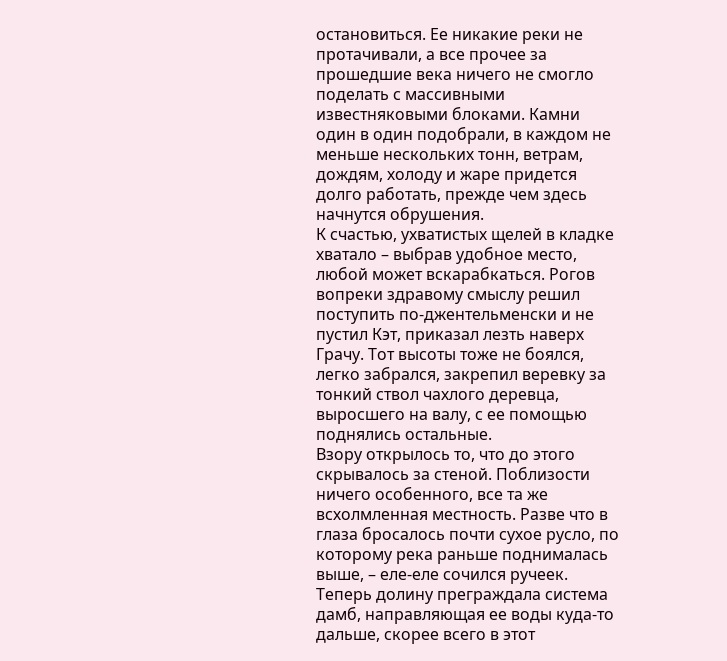остановиться. Ее никакие реки не протачивали, а все прочее за прошедшие века ничего не смогло поделать с массивными известняковыми блоками. Камни один в один подобрали, в каждом не меньше нескольких тонн, ветрам, дождям, холоду и жаре придется долго работать, прежде чем здесь начнутся обрушения.
К счастью, ухватистых щелей в кладке хватало – выбрав удобное место, любой может вскарабкаться. Рогов вопреки здравому смыслу решил поступить по-джентельменски и не пустил Кэт, приказал лезть наверх Грачу. Тот высоты тоже не боялся, легко забрался, закрепил веревку за тонкий ствол чахлого деревца, выросшего на валу, с ее помощью поднялись остальные.
Взору открылось то, что до этого скрывалось за стеной. Поблизости ничего особенного, все та же всхолмленная местность. Разве что в глаза бросалось почти сухое русло, по которому река раньше поднималась выше, – еле-еле сочился ручеек. Теперь долину преграждала система дамб, направляющая ее воды куда-то дальше, скорее всего в этот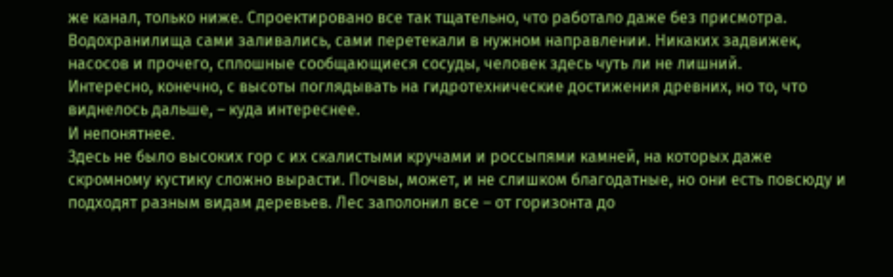же канал, только ниже. Спроектировано все так тщательно, что работало даже без присмотра.
Водохранилища сами заливались, сами перетекали в нужном направлении. Никаких задвижек, насосов и прочего, сплошные сообщающиеся сосуды, человек здесь чуть ли не лишний.
Интересно, конечно, с высоты поглядывать на гидротехнические достижения древних, но то, что виднелось дальше, – куда интереснее.
И непонятнее.
Здесь не было высоких гор с их скалистыми кручами и россыпями камней, на которых даже скромному кустику сложно вырасти. Почвы, может, и не слишком благодатные, но они есть повсюду и подходят разным видам деревьев. Лес заполонил все – от горизонта до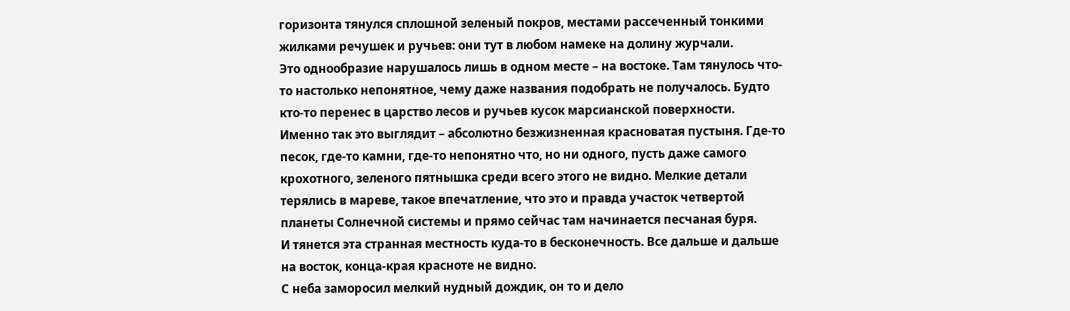горизонта тянулся сплошной зеленый покров, местами рассеченный тонкими жилками речушек и ручьев: они тут в любом намеке на долину журчали.
Это однообразие нарушалось лишь в одном месте – на востоке. Там тянулось что-то настолько непонятное, чему даже названия подобрать не получалось. Будто кто-то перенес в царство лесов и ручьев кусок марсианской поверхности.
Именно так это выглядит – абсолютно безжизненная красноватая пустыня. Где-то песок, где-то камни, где-то непонятно что, но ни одного, пусть даже самого крохотного, зеленого пятнышка среди всего этого не видно. Мелкие детали терялись в мареве, такое впечатление, что это и правда участок четвертой планеты Солнечной системы и прямо сейчас там начинается песчаная буря.
И тянется эта странная местность куда-то в бесконечность. Все дальше и дальше на восток, конца-края красноте не видно.
С неба заморосил мелкий нудный дождик, он то и дело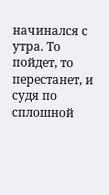начинался с утра. То пойдет, то перестанет, и судя по сплошной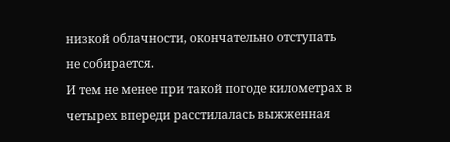низкой облачности, окончательно отступать не собирается.
И тем не менее при такой погоде километрах в четырех впереди расстилалась выжженная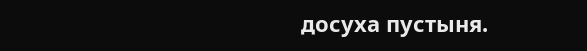досуха пустыня.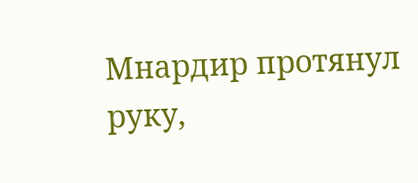Мнардир протянул руку,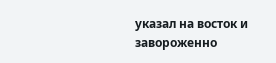указал на восток и завороженно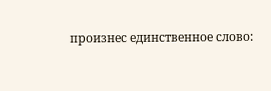произнес единственное слово: